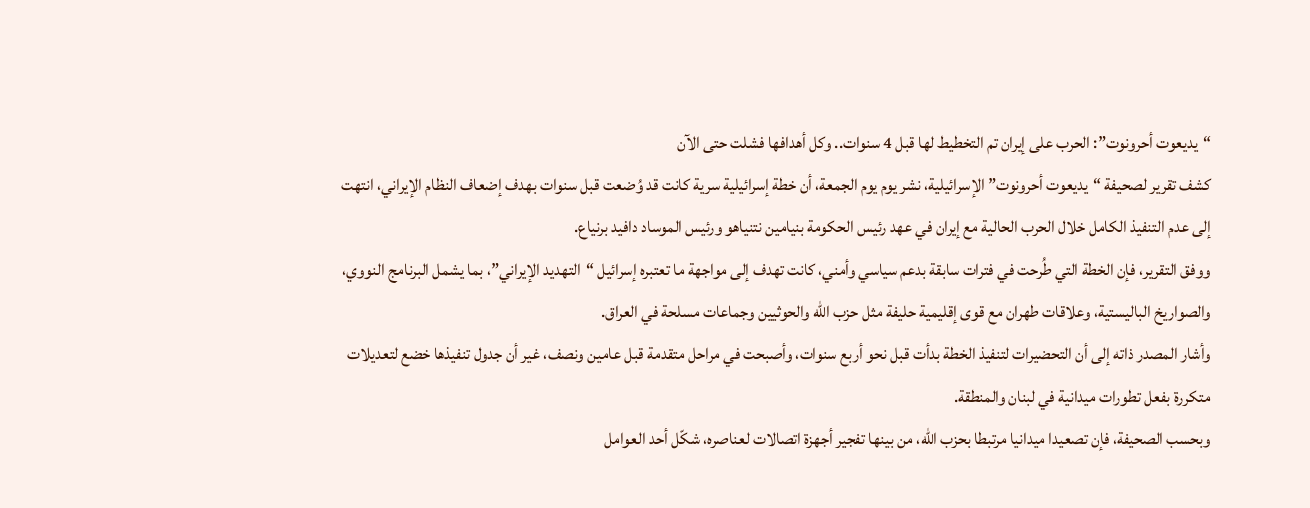“يديعوت أحرونوت”: الحرب على إيران تم التخطيط لها قبل 4 سنوات.. وكل أهدافها فشلت حتى الآن
كشف تقرير لصحيفة “يديعوت أحرونوت” الإسرائيلية، نشر يوم يوم الجمعة، أن خطة إسرائيلية سرية كانت قد وُضعت قبل سنوات بهدف إضعاف النظام الإيراني، انتهت إلى عدم التنفيذ الكامل خلال الحرب الحالية مع إيران في عهد رئيس الحكومة بنيامين نتنياهو ورئيس الموساد دافيد برنياع.
ووفق التقرير، فإن الخطة التي طُرحت في فترات سابقة بدعم سياسي وأمني، كانت تهدف إلى مواجهة ما تعتبره إسرائيل “التهديد الإيراني”، بما يشمل البرنامج النووي، والصواريخ الباليستية، وعلاقات طهران مع قوى إقليمية حليفة مثل حزب الله والحوثيين وجماعات مسلحة في العراق.
وأشار المصدر ذاته إلى أن التحضيرات لتنفيذ الخطة بدأت قبل نحو أربع سنوات، وأصبحت في مراحل متقدمة قبل عامين ونصف، غير أن جدول تنفيذها خضع لتعديلات متكررة بفعل تطورات ميدانية في لبنان والمنطقة.
وبحسب الصحيفة، فإن تصعيدا ميدانيا مرتبطا بحزب الله، من بينها تفجير أجهزة اتصالات لعناصره، شكّل أحد العوامل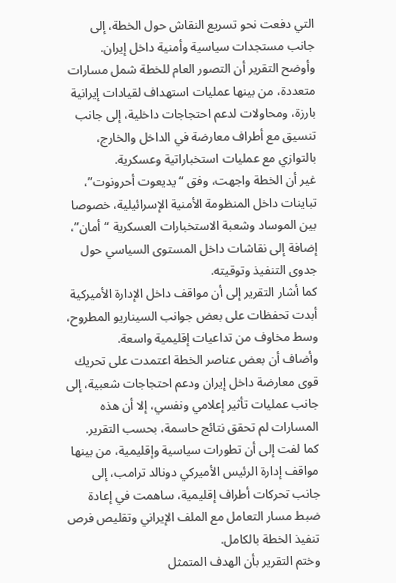التي دفعت نحو تسريع النقاش حول الخطة، إلى جانب مستجدات سياسية وأمنية داخل إيران.
وأوضح التقرير أن التصور العام للخطة شمل مسارات متعددة، من بينها عمليات استهداف لقيادات إيرانية بارزة، ومحاولات لدعم احتجاجات داخلية، إلى جانب تنسيق مع أطراف معارضة في الداخل والخارج، بالتوازي مع عمليات استخباراتية وعسكرية.
غير أن الخطة واجهت، وفق “يديعوت أحرونوت”، تباينات داخل المنظومة الأمنية الإسرائيلية، خصوصا بين الموساد وشعبة الاستخبارات العسكرية “أمان”، إضافة إلى نقاشات داخل المستوى السياسي حول جدوى التنفيذ وتوقيته.
كما أشار التقرير إلى أن مواقف داخل الإدارة الأميركية أبدت تحفظات على بعض جوانب السيناريو المطروح، وسط مخاوف من تداعيات إقليمية واسعة.
وأضاف أن بعض عناصر الخطة اعتمدت على تحريك قوى معارضة داخل إيران ودعم احتجاجات شعبية، إلى جانب عمليات تأثير إعلامي ونفسي، إلا أن هذه المسارات لم تحقق نتائج حاسمة، بحسب التقرير.
كما لفت إلى أن تطورات سياسية وإقليمية، من بينها مواقف إدارة الرئيس الأميركي دونالد ترامب، إلى جانب تحركات أطراف إقليمية، ساهمت في إعادة ضبط مسار التعامل مع الملف الإيراني وتقليص فرص تنفيذ الخطة بالكامل.
وختم التقرير بأن الهدف المتمثل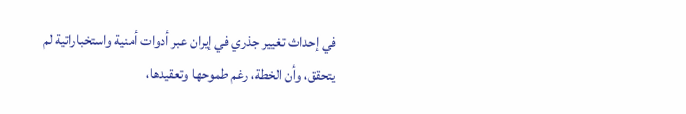في إحداث تغيير جذري في إيران عبر أدوات أمنية واستخباراتية لم يتحقق، وأن الخطة، رغم طموحها وتعقيدها،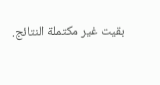بقيت غير مكتملة النتائج.